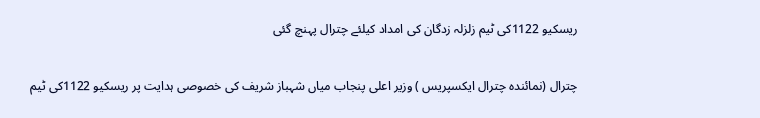ریسکیو 1122کی ٹیم زلزلہ زدگان کی امداد کیلئے چترال پہنچ گئی

چترال (نمائندہ چترال ایکسپریس ) وزیر اعلی پنجاب میاں شہباز شریف کی خصوصی ہدایت پر ریسکیو 1122کی ٹیم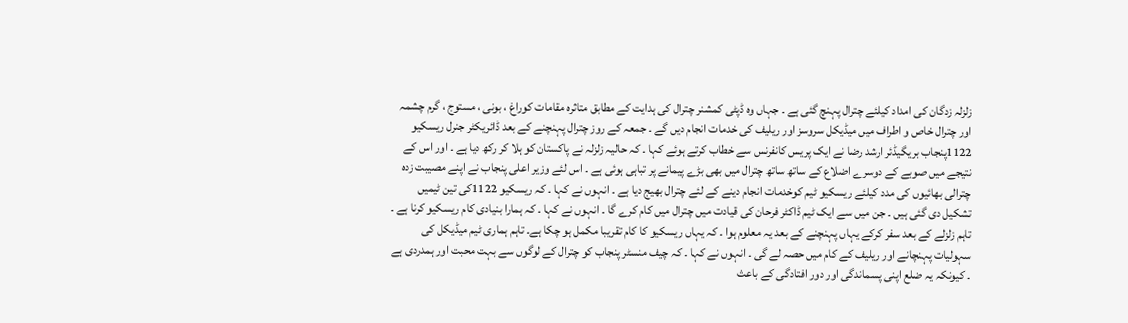زلزلہ زدگان کی امداد کیلئے چترال پہنچ گئی ہے ۔ جہاں وہ ڈپٹی کمشنر چترال کی ہدایت کے مطابق متاثرہ مقامات کوراغ ، بونی ، مستوج ، گرم چشمہ اور چترال خاص و اطراف میں میڈیکل سروسز اور ریلیف کی خدمات انجام دیں گے ۔ جمعہ کے روز چترال پہنچنے کے بعد ڈائریکٹر جنرل ریسکیو 1122پنجاب بریگیڈئر ارشد رضا نے ایک پریس کانفرنس سے خطاب کرتے ہوئے کہا ۔ کہ حالیہ زلزلہ نے پاکستان کو ہلا کر رکھ دیا ہے ۔ اور اس کے نتیجے میں صوبے کے دوسرے اضلاع کے ساتھ ساتھ چترال میں بھی بڑے پیمانے پر تباہی ہوئی ہے ۔ اس لئے وزیر اعلی پنجاب نے اپنے مصیبت زدہ چترالی بھائیوں کی مدد کیلئے ریسکیو ٹیم کوخدمات انجام دینے کے لئے چترال بھیج دیا ہے ۔ انہوں نے کہا ۔ کہ ریسکیو 1122کی تین ٹیمیں تشکیل دی گئی ہیں ۔ جن میں سے ایک ٹیم ڈاکٹر فرحان کی قیادت میں چترال میں کام کرے گا ۔ انہوں نے کہا ۔ کہ ہمارا بنیادی کام ریسکیو کرنا ہے ۔ تاہم زلزلے کے بعد سفر کرکے یہاں پہنچنے کے بعد یہ معلوم ہوا ۔ کہ یہاں ریسکیو کا کام تقریبا مکمل ہو چکا ہے۔ تاہم ہماری ٹیم میڈیکل کی سہولیات پہنچانے اور ریلیف کے کام میں حصہ لے گی ۔ انہوں نے کہا ۔ کہ چیف منسٹر پنجاب کو چترال کے لوگوں سے بہت محبت اور ہمدردی ہے ۔ کیونکہ یہ ضلع اپنی پسماندگی اور دور افتادگی کے باعث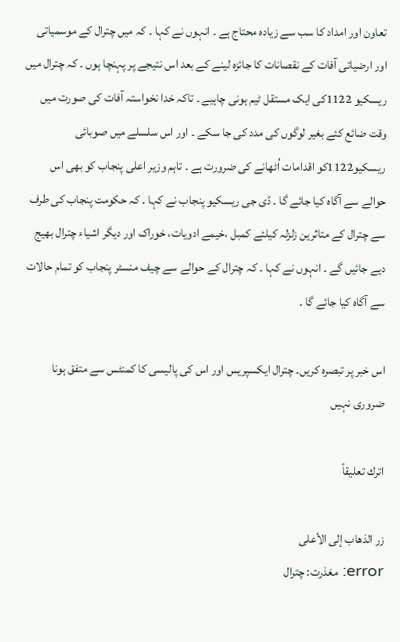تعاون اور امداد کا سب سے زیادہ محتاج ہے ۔ انہوں نے کہا ۔ کہ میں چترال کے موسمیاتی اور ارضیاتی آفات کے نقصانات کا جائزہ لینے کے بعد اس نتیجے پر پہنچا ہوں ۔ کہ چترال میں ریسکیو 1122کی ایک مستقل ٹیم ہونی چاہیے ۔ تاکہ خدا نخواستہ آفات کی صورت میں وقت ضائع کئے بغیر لوگوں کی مدد کی جا سکے ۔ اور اس سلسلے میں صوبائی ریسکیو1122کو اقدامات اُٹھانے کی ضرورت ہے ۔ تاہم وزیر اعلی پنجاب کو بھی اس حوالے سے آگاہ کیا جائے گا ۔ ڈی جی ریسکیو پنجاب نے کہا ۔ کہ حکومت پنجاب کی طرف سے چترال کے متاثرین زلزلہ کیلئے کمبل ،خیمے ادویات، خوراک اور دیگر اشیاء چترال بھیج دیے جائیں گے ۔ انہوں نے کہا ۔ کہ چترال کے حوالے سے چیف منسٹر پنجاب کو تمام حالات سے آگاہ کیا جائے گا ۔

اس خبر پر تبصرہ کریں۔ چترال ایکسپریس اور اس کی پالیسی کا کمنٹس سے متفق ہونا ضروری نہیں

اترك تعليقاً

زر الذهاب إلى الأعلى
error: مغذرت: چترال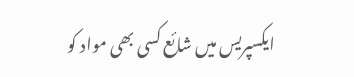ایکسپریس میں شائع کسی بھی مواد کو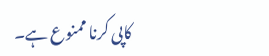کاپی کرنا ممنوع ہے۔